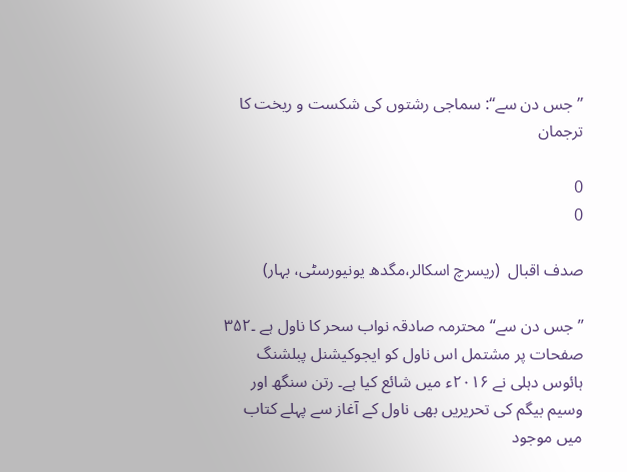’’جس دن سے‘‘: سماجی رشتوں کی شکست و ریخت کا ترجمان

0
0

صدف اقبال  (ریسرچ اسکالر،مگدھ یونیورسٹی، بہار)

’’جس دن سے‘‘ محترمہ صادقہ نواب سحر کا ناول ہے ۔۳۵۲ صفحات پر مشتمل اس ناول کو ایجوکیشنل پبلشنگ ہائوس دہلی نے ۲۰۱۶ء میں شائع کیا ہے۔ رتن سنگھ اور وسیم بیگم کی تحریریں بھی ناول کے آغاز سے پہلے کتاب میں موجود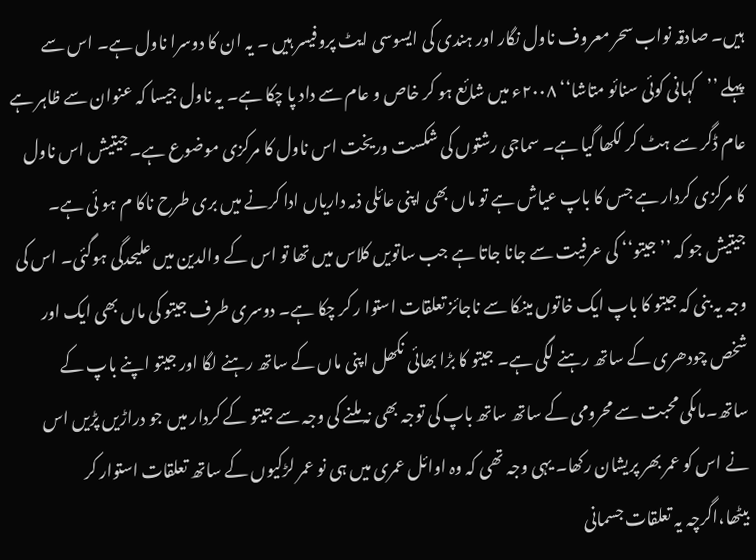ہیں۔ صادقہ نواب سحر معروف ناول نگار اور ہندی کی ایسوسی ایٹ پروفیسر ہیں ۔ یہ ان کا دوسرا ناول ہے۔ اس سے پہلے ’’کہانی کوئی سنائو متاشا‘‘ ۲۰۰۸ء میں شائع ہو کر خاص و عام سے داد پا چکا ہے۔ یہ ناول جیسا کہ عنوان سے ظاہر ہے عام ڈگر سے ہٹ کر لکھا گیا ہے۔ سماجی رشتوں کی شکست وریخت اس ناول کا مرکزی موضوع ہے۔ جیتیش اس ناول کا مرکزی کردار ہے جس کا باپ عیاش ہے تو ماں بھی اپنی عائلی ذمہ داریاں ادا کرنے میں بری طرح ناکا م ہو ئی ہے۔ جیتیش جو کہ ’’جیتو‘‘ کی عرفیت سے جانا جاتا ہے جب ساتویں کلاس میں تھا تو اس کے والدین میں علیحدگی ہوگئی۔ اس کی وجہ یہ بنی کہ جیتو کا باپ ایک خاتوں مینکا سے ناجائز تعلقات استوا ر کر چکا ہے۔ دوسری طرف جیتو کی ماں بھی ایک اور شخص چودھری کے ساتھ رہنے لگی ہے۔ جیتو کا بڑا بھائی نکھل اپنی ماں کے ساتھ رہنے لگا اور جیتو اپنے باپ کے ساتھ۔ماںکی محبت سے محرومی کے ساتھ ساتھ باپ کی توجہ بھی نہ ملنے کی وجہ سے جیتو کے کردار میں جو دراڑیں پڑیں اس نے اس کو عمر بھر پریشان رکھا۔ یہی وجہ تھی کہ وہ اوائل عمری میں ہی نو عمر لڑکیوں کے ساتھ تعلقات استوار کر بیٹھا،اگرچہ یہ تعلقات جسمانی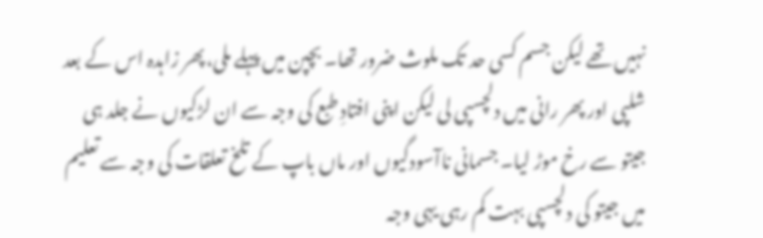نہیں تھے لیکن جسم کسی حد تک ملوث ضرور تھا۔ بچپن میں پہلے ملی،پھر زاہدہ اس کے بعد شلپی اور پھر رانی میں دلچسپی لی لیکن اپنی افتادِ طبع کی وجہ سے ان لڑکیوں نے جلد ہی جیتو سے رخ موڑ لیا۔ جسمانی ناآسودگیوں اور ماں باپ کے تلخ تعلقات کی وجہ سے تعلیم میں جیتو کی دلچسپی بہت کم رہی یہی وجہ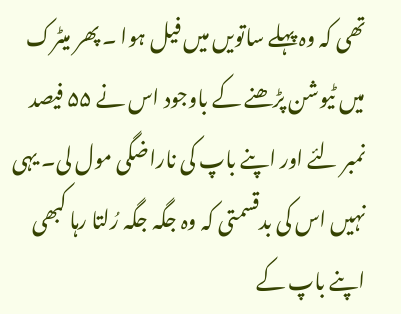تھی کہ وہ پہلے ساتویں میں فیل ہوا ۔ پھر میٹرک میں ٹیوشن پڑھنے کے باوجود اس نے ۵۵ فیصد نمبر لئے اور اپنے باپ کی ناراضگی مول لی۔ یہی نہیں اس کی بدقسمتی کہ وہ جگہ جگہ رُلتا رہا کبھی اپنے باپ کے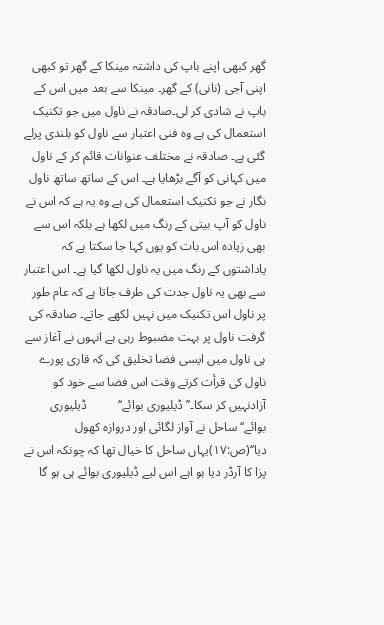گھر کبھی اپنے باپ کی داشتہ مینکا کے گھر تو کبھی اپنی آجی (نانی) کے گھر۔ مینکا سے بعد میں اس کے باپ نے شادی کر لی۔صادقہ نے ناول میں جو تکنیک استعمال کی ہے وہ فنی اعتبار سے ناول کو بلندی پرلے گئی ہے۔ صادقہ نے مختلف عنوانات قائم کر کے ناول میں کہانی کو آگے بڑھایا ہے۔ اس کے ساتھ ساتھ ناول نگار نے جو تکنیک استعمال کی ہے وہ یہ ہے کہ اس نے ناول کو آپ بیتی کے رنگ میں لکھا ہے بلکہ اس سے بھی زیادہ اس بات کو یوں کہا جا سکتا ہے کہ یاداشتوں کے رنگ میں یہ ناول لکھا گیا ہے۔ اس اعتبار سے بھی یہ ناول جدت کی طرف جاتا ہے کہ عام طور پر ناول اس تکنیک میں نہیں لکھے جاتے۔ صادقہ کی گرفت ناول پر بہت مضبوط رہی ہے انہوں نے آغاز سے ہی ناول میں ایسی فضا تخلیق کی کہ قاری پورے ناول کی قرأت کرتے وقت اس فضا سے خود کو آزادنہیں کر سکا۔’’ڈیلیوری بوائے‘‘          ڈیلیوری بوائے‘‘ساحل نے آواز لگائی اور دروازہ کھول دیا‘‘(ص:۱۷)یہاں ساحل کا خیال تھا کہ چونکہ اس نے پزا کا آرڈر دیا ہو اہے اس لیے ڈیلیوری بوائے ہی ہو گا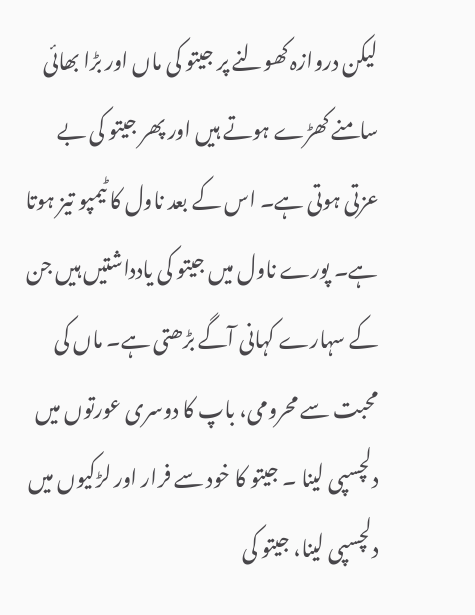لیکن دروازہ کھولنے پر جیتو کی ماں اور بڑا بھائی سامنے کھڑے ہوتے ہیں اور پھر جیتو کی بے عزتی ہوتی ہے۔ اس کے بعد ناول کا ٹیمپو تیز ہوتا ہے۔ پورے ناول میں جیتو کی یادداشتیں ہیں جن کے سہارے کہانی آگے بڑھتی ہے۔ ماں کی محبت سے محرومی، باپ کا دوسری عورتوں میں دلچسپی لینا ۔ جیتو کا خود سے فرار اور لڑکیوں میں دلچسپی لینا، جیتو کی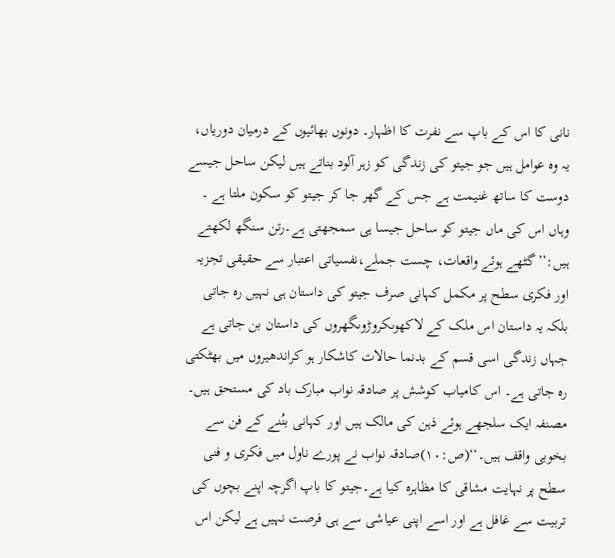نانی کا اس کے باپ سے نفرت کا اظہار۔ دونوں بھائیوں کے درمیان دوریاں، یہ وہ عوامل ہیں جو جیتو کی زندگی کو زہر آلود بناتے ہیں لیکن ساحل جیسے دوست کا ساتھ غنیمت ہے جس کے گھر جا کر جیتو کو سکون ملتا ہے ۔ وہاں اس کی ماں جیتو کو ساحل جیسا ہی سمجھتی ہے۔رتن سنگھ لکھتے ہیں:’’گٹھے ہوئے واقعات، چست جملے،نفسیاتی اعتبار سے حقیقی تجزیہ اور فکری سطح پر مکمل کہانی صرف جیتو کی داستان ہی نہیں رہ جاتی بلکہ یہ داستان اس ملک کے لاکھوںکروڑوںگھروں کی داستان بن جاتی ہے جہاں زندگی اسی قسم کے بدنما حالات کاشکار ہو کراندھیروں میں بھٹکتی رہ جاتی ہے۔ اس کامیاب کوشش پر صادقہ نواب مبارک باد کی مستحق ہیں۔ مصنفہ ایک سلجھے ہوئے ذہن کی مالک ہیں اور کہانی بنُنے کے فن سے بخوبی واقف ہیں۔‘‘(ص:۱۰)صادقہ نواب نے پورے ناول میں فکری و فنی سطح پر نہایت مشاقی کا مظاہرہ کیا ہے۔جیتو کا باپ اگرچہ اپنے بچوں کی تربیت سے غافل ہے اور اسے اپنی عیاشی سے ہی فرصت نہیں ہے لیکن اس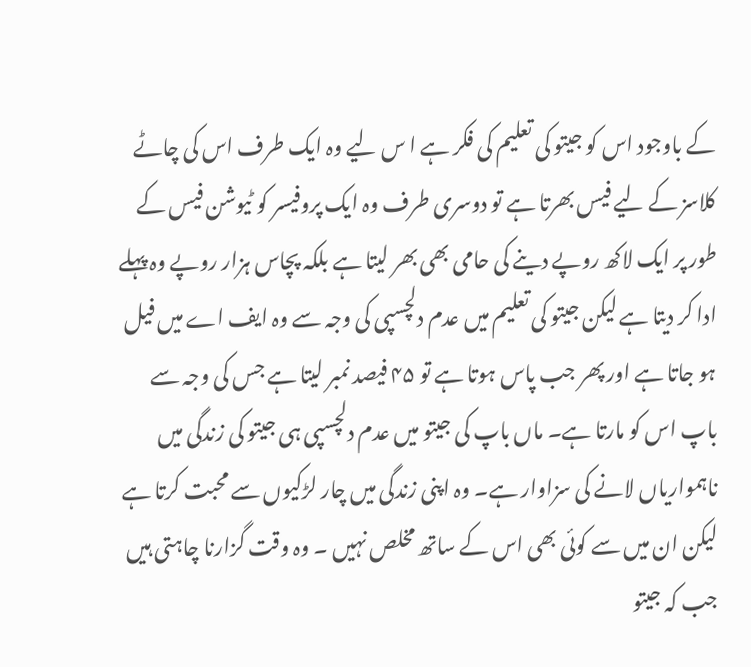کے باوجود اس کو جیتو کی تعلیم کی فکر ہے ا س لیے وہ ایک طرف اس کی چاٹے کلاسز کے لیے فیس بھرتا ہے تو دوسری طرف وہ ایک پروفیسر کو ٹیوشن فیس کے طور پر ایک لاکھ روپے دینے کی حامی بھی بھر لیتا ہے بلکہ پچاس ہزار روپے وہ پہلے ادا کر دیتا ہے لیکن جیتو کی تعلیم میں عدم دلچسپی کی وجہ سے وہ ایف اے میں فیل ہو جاتا ہے اور پھر جب پاس ہوتا ہے تو ۴۵ فیصد نمبر لیتا ہے جس کی وجہ سے باپ اس کو مارتا ہے۔ ماں باپ کی جیتو میں عدم دلچسپی ہی جیتو کی زندگی میں ناہمواریاں لانے کی سزاوار ہے۔ وہ اپنی زندگی میں چار لڑکیوں سے محبت کرتا ہے لیکن ان میں سے کوئی بھی اس کے ساتھ مخلص نہیں ۔ وہ وقت گزارنا چاہتی ہیں جب کہ جیتو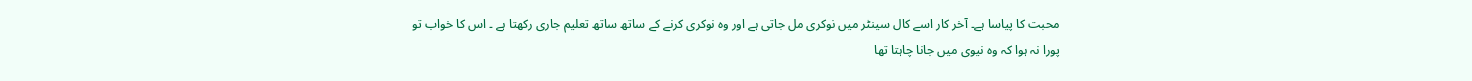محبت کا پیاسا ہے۔ آخر کار اسے کال سینٹر میں نوکری مل جاتی ہے اور وہ نوکری کرنے کے ساتھ ساتھ تعلیم جاری رکھتا ہے ۔ اس کا خواب تو پورا نہ ہوا کہ وہ نیوی میں جانا چاہتا تھا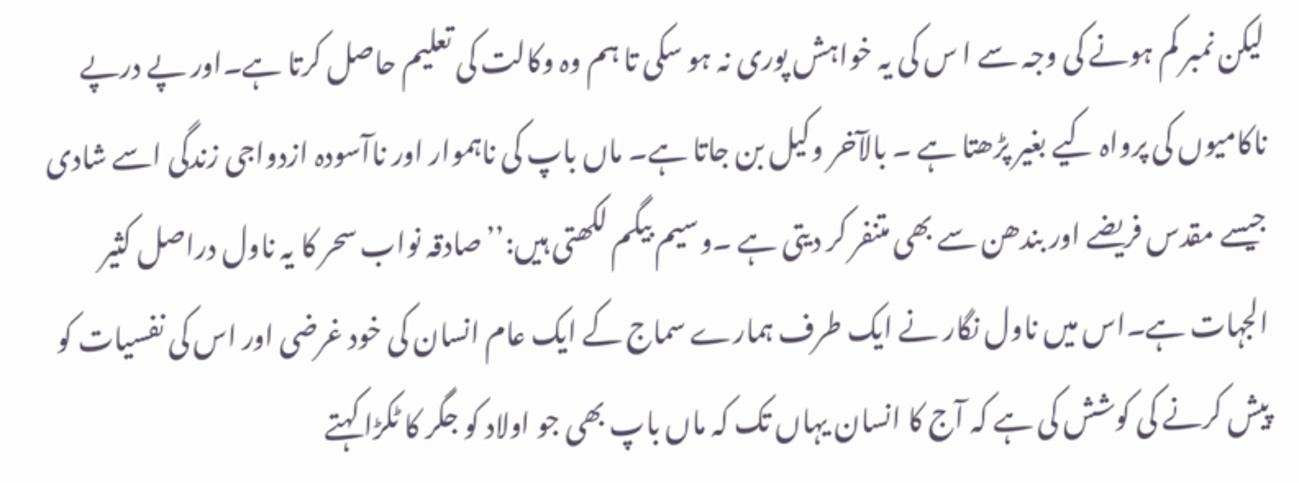لیکن نمبر کم ہونے کی وجہ سے ا س کی یہ خواہش پوری نہ ہو سکی تا ہم وہ وکالت کی تعلیم حاصل کرتا ہے۔اور پے درپے ناکامیوں کی پرواہ کیے بغیر پڑھتا ہے ۔ بالآخر وکیل بن جاتا ہے۔ ماں باپ کی ناہموار اور ناآسودہ ازدواجی زندگی اسے شادی جیسے مقدس فریضے اور بندھن سے بھی متنفر کر دیتی ہے ۔وسیم بیگم لکھتی ہیں:’’صادقہ نواب سحر کا یہ ناول دراصل کثیر الجہات ہے۔اس میں ناول نگار نے ایک طرف ہمارے سماج کے ایک عام انسان کی خود غرضی اور اس کی نفسیات کو پیش کرنے کی کوشش کی ہے کہ آج کا انسان یہاں تک کہ ماں باپ بھی جو اولاد کو جگر کا ٹکڑا کہتے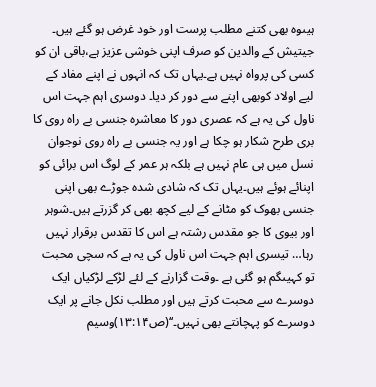ہیںوہ بھی کتنے مطلب پرست اور خود غرض ہو گئے ہیں۔ جیتیش کے والدین کو صرف اپنی خوشی عزیز ہے،باقی ان کو کسی کی پرواہ نہیں ہے۔یہاں تک کہ انہوں نے اپنے مفاد کے لیے اولاد کوبھی اپنے سے دور کر دیا۔ دوسری اہم جہت اس ناول کی یہ ہے کہ عصری دور کا معاشرہ جنسی بے راہ روی کا بری طرح شکار ہو چکا ہے اور یہ جنسی بے راہ روی نوجوان نسل میں ہی عام نہیں ہے بلکہ ہر عمر کے لوگ اس برائی کو اپنائے ہوئے ہیں۔یہاں تک کہ شادی شدہ جوڑے بھی اپنی جنسی بھوک کو مٹانے کے لیے کچھ بھی کر گزرتے ہیں۔شوہر اور بیوی کا جو مقدس رشتہ ہے اس کا تقدس برقرار نہیں رہا… تیسری اہم جہت اس ناول کی یہ ہے کہ سچی محبت تو کہیںگم ہو گئی ہے ۔وقت گزارنے کے لئے لڑکے لڑکیاں ایک دوسرے سے محبت کرتے ہیں اور مطلب نکل جانے پر ایک دوسرے کو پہچانتے بھی نہیں۔‘‘(ص۱۳:۱۴)وسیم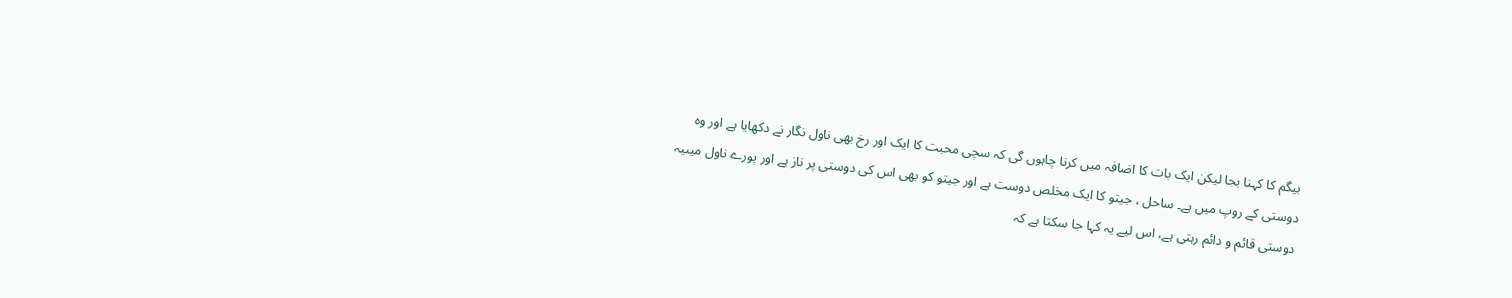بیگم کا کہنا بجا لیکن ایک بات کا اضافہ میں کرنا چاہوں گی کہ سچی محبت کا ایک اور رخ بھی ناول نگار نے دکھایا ہے اور وہ دوستی کے روپ میں ہے۔ ساحل ، جیتو کا ایک مخلص دوست ہے اور جیتو کو بھی اس کی دوستی پر ناز ہے اور پورے ناول میںیہ دوستی قائم و دائم رہتی ہے، اس لیے یہ کہا جا سکتا ہے کہ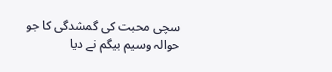سچی محبت کی گمشدگی کا جو حوالہ وسیم بیگم نے دیا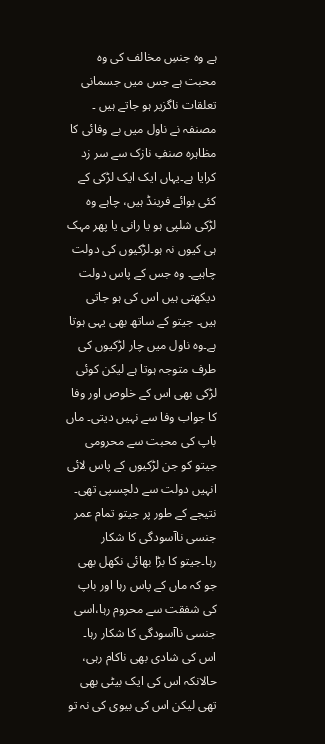ہے وہ جنسِ مخالف کی وہ محبت ہے جس میں جسمانی تعلقات ناگزیر ہو جاتے ہیں ۔ مصنفہ نے ناول میں بے وفائی کا مظاہرہ صنفِ نازک سے سر زد کرایا ہے۔یہاں ایک ایک لڑکی کے کئی بوائے فرینڈ ہیں، چاہے وہ لڑکی شلپی ہو یا رانی یا پھر مہک ہی کیوں نہ ہو۔لڑکیوں کی دولت چاہیے۔ وہ جس کے پاس دولت دیکھتی ہیں اس کی ہو جاتی ہیں۔ جیتو کے ساتھ بھی یہی ہوتا ہے۔وہ ناول میں چار لڑکیوں کی طرف متوجہ ہوتا ہے لیکن کوئی لڑکی بھی اس کے خلوص اور وفا کا جواب وفا سے نہیں دیتی۔ ماں باپ کی محبت سے محرومی جیتو کو جن لڑکیوں کے پاس لائی انہیں دولت سے دلچسپی تھی۔ نتیجے کے طور پر جیتو تمام عمر جنسی ناآسودگی کا شکار رہا۔جیتو کا بڑا بھائی نکھل بھی جو کہ ماں کے پاس رہا اور باپ کی شفقت سے محروم رہا،اسی جنسی ناآسودگی کا شکار رہا۔ اس کی شادی بھی ناکام رہی، حالانکہ اس کی ایک بیٹی بھی تھی لیکن اس کی بیوی کی نہ تو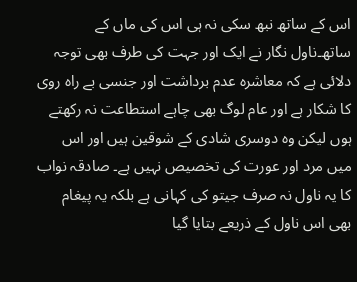اس کے ساتھ نبھ سکی نہ ہی اس کی ماں کے ساتھ۔ناول نگار نے ایک اور جہت کی طرف بھی توجہ دلائی ہے کہ معاشرہ عدم برداشت اور جنسی بے راہ روی کا شکار ہے اور عام لوگ بھی چاہے استطاعت نہ رکھتے ہوں لیکن وہ دوسری شادی کے شوقین ہیں اور اس میں مرد اور عورت کی تخصیص نہیں ہے۔ صادقہ نواب کا یہ ناول نہ صرف جیتو کی کہانی ہے بلکہ یہ پیغام بھی اس ناول کے ذریعے بتایا گیا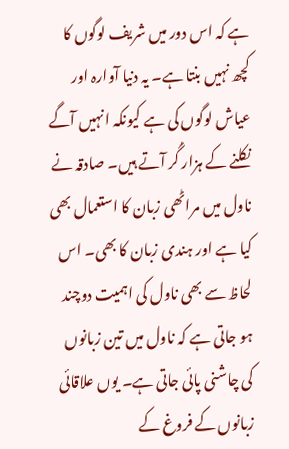ہے کہ اس دور میں شریف لوگوں کا کچھ نہیں بنتا ہے۔ یہ دنیا آوارہ اور عیاش لوگوں کی ہے کیونکہ انہیں آگے نکلنے کے ہزار گُر آتے ہیں۔ صادقہ نے ناول میں مراٹھی زبان کا استعمال بھی کیا ہے اور ہندی زبان کا بھی۔ اس لحاظ سے بھی ناول کی اہمیت دوچند ہو جاتی ہے کہ ناول میں تین زبانوں کی چاشنی پائی جاتی ہے۔ یوں علاقائی زبانوں کے فروغ کے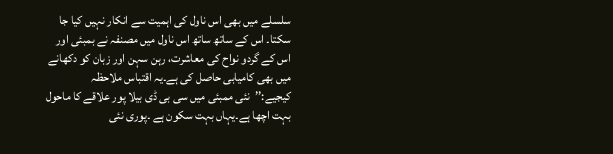سلسلے میں بھی اس ناول کی اہمیت سے انکار نہیں کیا جا سکتا۔ اس کے ساتھ ساتھ اس ناول میں مصنفہ نے بمبئی اور اس کے گردو نواح کی معاشرت، رہن سہن اور زبان کو دکھانے میں بھی کامیابی حاصل کی ہے۔یہ اقتباس ملاحظہ کیجیے:’’نئی ممبئی میں سی بی ڈی بیلا پور علاقے کا ماحول بہت اچھا ہے۔یہاں بہت سکون ہے ۔پوری نئی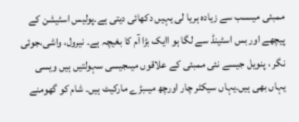ممبئی میںسب سے زیادہ ہریا لی یہیں دکھائی دیتی ہے۔پولیس اسٹیشن کے پیچھے اور بس اسٹینڈ سے لگا ہو اایک بڑا آم کا بغیچہ ہے۔ نیرول، واشی،جوئی نگر ، پنویل جیسے نئی ممبئی کے علاقوں میںجیسی سہولتیں ہیں ویسی یہاں بھی ہیں۔یہاں سیکٹر چار اورچھ میںبڑے مارکیٹ ہیں۔ شام کو گھومنے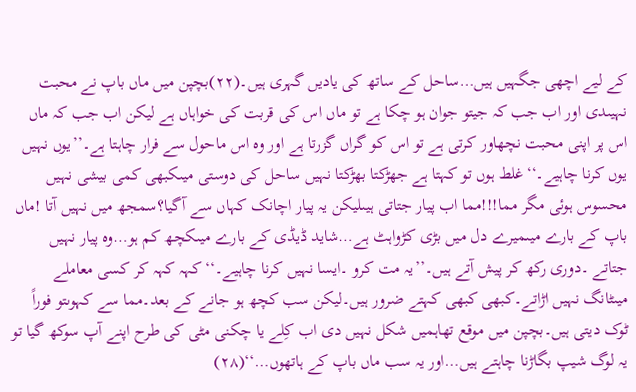کے لیے اچھی جگہیں ہیں…ساحل کے ساتھ کی یادیں گہری ہیں۔(۲۲)بچپن میں ماں باپ نے محبت نہیںدی اور اب جب کہ جیتو جوان ہو چکا ہے تو ماں اس کی قربت کی خواہاں ہے لیکن اب جب کہ ماں اس پر اپنی محبت نچھاور کرتی ہے تو اس کو گراں گزرتا ہے اور وہ اس ماحول سے فرار چاہتا ہے۔’’یوں نہیں یوں کرنا چاہیے۔‘‘غلط ہوں تو کہتا ہے جھڑکتا بھڑکتا نہیں ساحل کی دوستی میںکبھی کمی بیشی نہیں محسوس ہوئی مگر مما!!!مما اب پیار جتاتی ہیںلیکن یہ پیار اچانک کہاں سے آگیا؟سمجھ میں نہیں آتا !ماں باپ کے بارے میںمیرے دل میں بڑی کڑواہٹ ہے…شاید ڈیڈی کے بارے میںکچھ کم ہو…وہ پیار نہیں جتاتے ۔دوری رکھ کر پیش آتے ہیں۔’’یہ مت کرو ۔ایسا نہیں کرنا چاہیے۔‘‘کہہ کہہ کر کسی معاملے میںٹانگ نہیں اڑاتے۔کبھی کبھی کہتے ضرور ہیں۔لیکن سب کچھ ہو جانے کے بعد۔مما سے کہوںتو فوراً ٹوک دیتی ہیں۔بچپن میں موقع تھاہمیں شکل نہیں دی اب کِلے یا چکنی مٹی کی طرح اپنے آپ سوکھ گیا تو یہ لوگ شیپ بگاڑنا چاہتے ہیں…اور یہ سب ماں باپ کے ہاتھوں…‘‘(۲۸)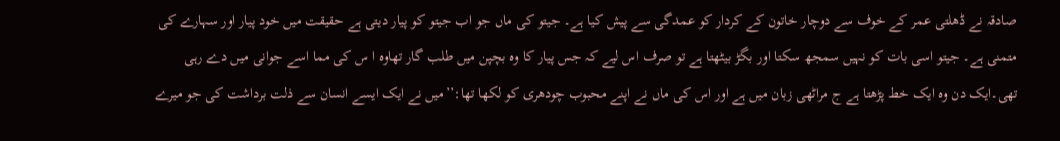صادقہ نے ڈھلتی عمر کے خوف سے دوچار خاتون کے کردار کو عمدگی سے پیش کیا ہے۔ جیتو کی ماں جو اب جیتو کو پیار دیتی ہے حقیقت میں خود پیار اور سہارے کی متمنی ہے۔ جیتو اسی بات کو نہیں سمجھ سکتا اور بگڑ بیٹھتا ہے تو صرف اس لیے کہ جس پیار کا وہ بچپن میں طلب گار تھاوہ ا س کی مما اسے جوانی میں دے رہی تھی۔ایک دن وہ ایک خط پڑھتا ہے ج مراٹھی زبان میں ہے اور اس کی ماں نے اپنے محبوب چودھری کو لکھا تھا:’’میں نے ایک ایسے انسان سے ذلت برداشت کی جو میرے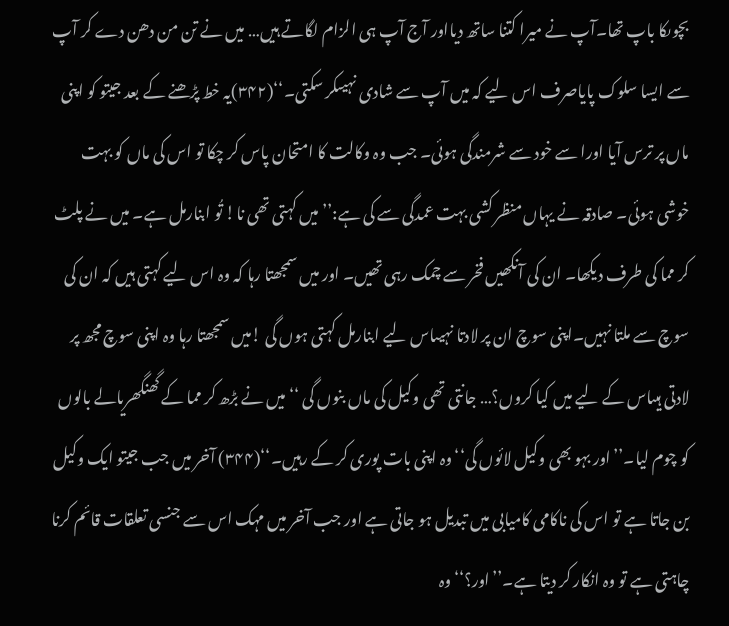بچوںکا باپ تھا۔آپ نے میرا کتنا ساتھ دیااور آج آپ ہی الزام لگاتے ہیں… میں نے تن من دھن دے کر آپ سے ایسا سلوک پایاصرف اس لیے کہ میں آپ سے شادی نہیںکر سکتی۔‘‘(۳۴۲)یہ خط پڑھنے کے بعد جیتو کو اپنی ماں پر ترس آیا اورا سے خود سے شرمندگی ہوئی۔ جب وہ وکالت کا امتحان پاس کر چکا تو اس کی ماں کو بہت خوشی ہوئی۔ صادقہ نے یہاں منظر کشی بہت عمدگی سے کی ہے:’’میں کہتی تھی نا! تُو ابنارمل ہے۔ میں نے پلٹ کر مما کی طرف دیکھا۔ ان کی آنکھیں فخر سے چمک رہی تھیں۔ اور میں سمجھتا رہا کہ وہ اس لیے کہتی ہیں کہ ان کی سوچ سے ملتا نہیں۔اپنی سوچ ان پر لادتا نہیںاس لیے ابنارمل کہتی ہوں گی !میں سمجھتا رہا وہ اپنی سوچ مجھ پر لادتی ہیںاس کے لیے میں کیا کروں؟… جانتی تھی وکیل کی ماں بنوں گی ‘‘میں نے بڑھ کر مما کے گھنگھریالے بالوں کو چوم لیا۔’’اور بہو بھی وکیل لائوں گی‘‘وہ اپنی بات پوری کر کے رہیں۔‘‘(۳۴۴) آخر میں جب جیتو ایک وکیل بن جاتا ہے تو اس کی ناکامی کامیابی میں تبدیل ہو جاتی ہے اور جب آخر میں مہک اس سے جنسی تعلقات قائم کرنا چاہتی ہے تو وہ انکار کر دیتا ہے۔’’اور؟‘‘وہ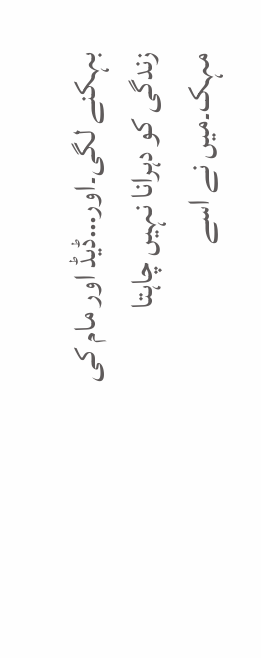بہکنے لگی۔اور…ڈیڈ اور مام کی زندگی کو دہرانا نہیں چاہتا مہک۔میں نے اسے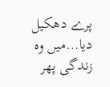پرے دھکیل دیا…میں وہ زندگی پھر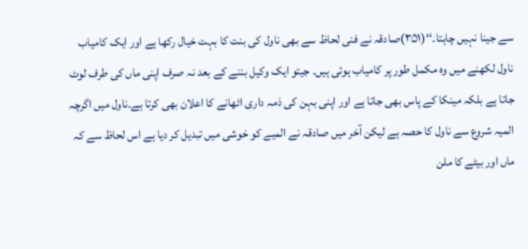سے جینا نہیں چاہتا۔‘‘(۳۵۱)صادقہ نے فنی لحاظ سے بھی ناول کی بنت کا بہت خیال رکھا ہے اور ایک کامیاب ناول لکھنے میں وہ مکمل طور پر کامیاب ہوئی ہیں۔ جیتو ایک وکیل بننے کے بعد نہ صرف اپنی ماں کی طرف لوٹ جاتا ہے بلکہ مینکا کے پاس بھی جاتا ہے اور اپنی بہن کی ذمہ داری اٹھانے کا اعلان بھی کرتا ہے۔ناول میں اگرچہ المیہ شروع سے ناول کا حصہ ہے لیکن آخر میں صادقہ نے المیے کو خوشی میں تبدیل کر دیا ہے اس لحاظ سے کہ ماں اور بیٹے کا ملن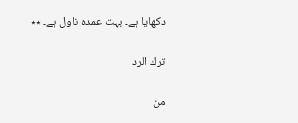دکھایا ہے۔ بہت عمدہ ناول ہے۔ ٭٭

ترك الرد

من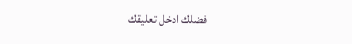فضلك ادخل تعليقك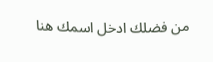من فضلك ادخل اسمك هنا